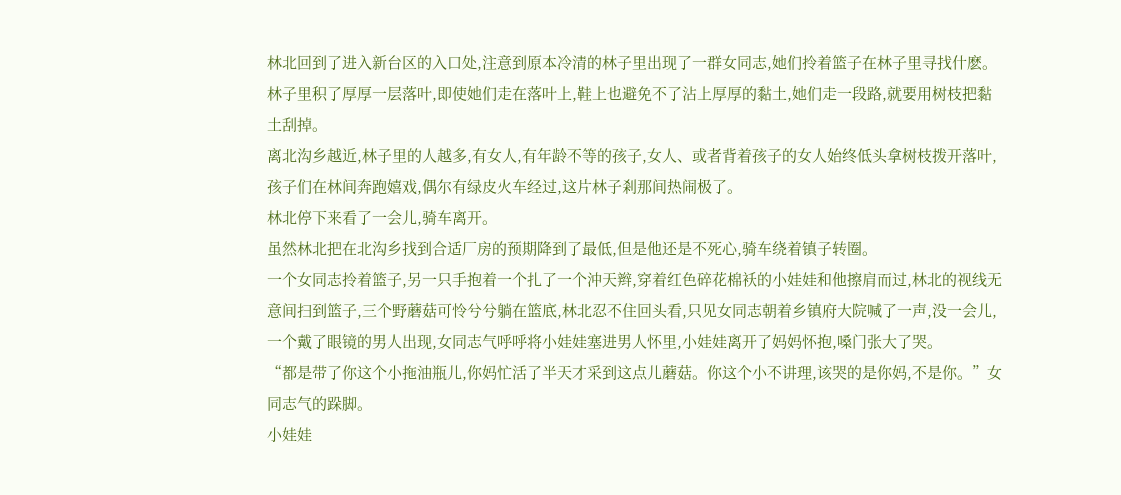林北回到了进入新台区的入口处,注意到原本冷清的林子里出现了一群女同志,她们拎着篮子在林子里寻找什麽。
林子里积了厚厚一层落叶,即使她们走在落叶上,鞋上也避免不了沾上厚厚的黏土,她们走一段路,就要用树枝把黏土刮掉。
离北沟乡越近,林子里的人越多,有女人,有年龄不等的孩子,女人、或者背着孩子的女人始终低头拿树枝拨开落叶,孩子们在林间奔跑嬉戏,偶尔有绿皮火车经过,这片林子剎那间热闹极了。
林北停下来看了一会儿,骑车离开。
虽然林北把在北沟乡找到合适厂房的预期降到了最低,但是他还是不死心,骑车绕着镇子转圈。
一个女同志拎着篮子,另一只手抱着一个扎了一个沖天辫,穿着红色碎花棉袄的小娃娃和他擦肩而过,林北的视线无意间扫到篮子,三个野蘑菇可怜兮兮躺在篮底,林北忍不住回头看,只见女同志朝着乡镇府大院喊了一声,没一会儿,一个戴了眼镜的男人出现,女同志气呼呼将小娃娃塞进男人怀里,小娃娃离开了妈妈怀抱,嗓门张大了哭。
“都是带了你这个小拖油瓶儿,你妈忙活了半天才采到这点儿蘑菇。你这个小不讲理,该哭的是你妈,不是你。”女同志气的跺脚。
小娃娃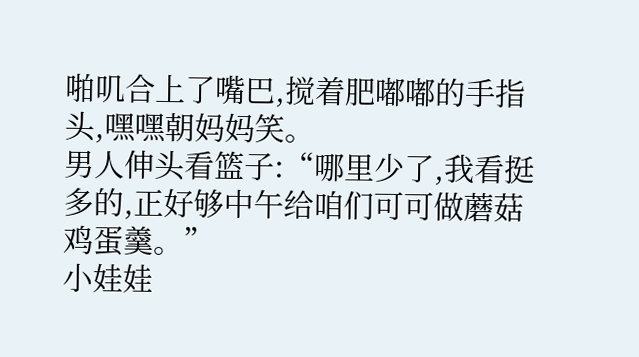啪叽合上了嘴巴,搅着肥嘟嘟的手指头,嘿嘿朝妈妈笑。
男人伸头看篮子:“哪里少了,我看挺多的,正好够中午给咱们可可做蘑菇鸡蛋羹。”
小娃娃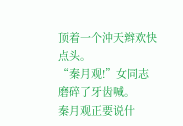顶着一个沖天辫欢快点头。
“秦月观!”女同志磨碎了牙齿喊。
秦月观正要说什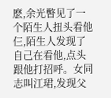麽,余光瞥见了一个陌生人扭头看他仨,陌生人发现了自己在看他,点头跟他打招呼。女同志叫江珺,发现父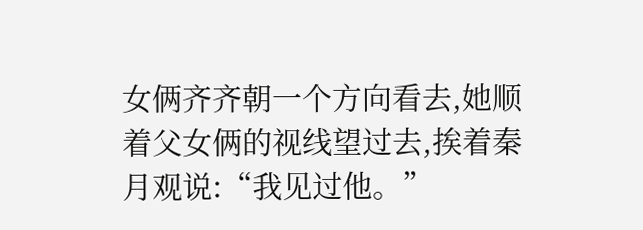女俩齐齐朝一个方向看去,她顺着父女俩的视线望过去,挨着秦月观说:“我见过他。”